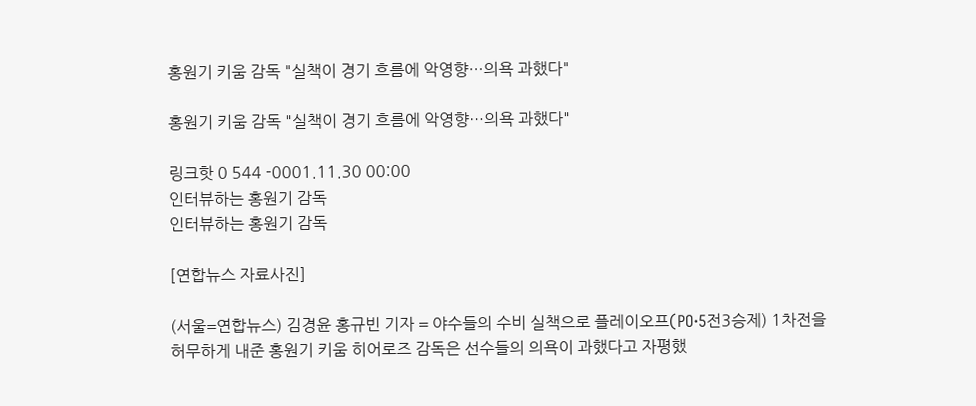홍원기 키움 감독 "실책이 경기 흐름에 악영향…의욕 과했다"

홍원기 키움 감독 "실책이 경기 흐름에 악영향…의욕 과했다"

링크핫 0 544 -0001.11.30 00:00
인터뷰하는 홍원기 감독
인터뷰하는 홍원기 감독

[연합뉴스 자료사진]

(서울=연합뉴스) 김경윤 홍규빈 기자 = 야수들의 수비 실책으로 플레이오프(PO·5전3승제) 1차전을 허무하게 내준 홍원기 키움 히어로즈 감독은 선수들의 의욕이 과했다고 자평했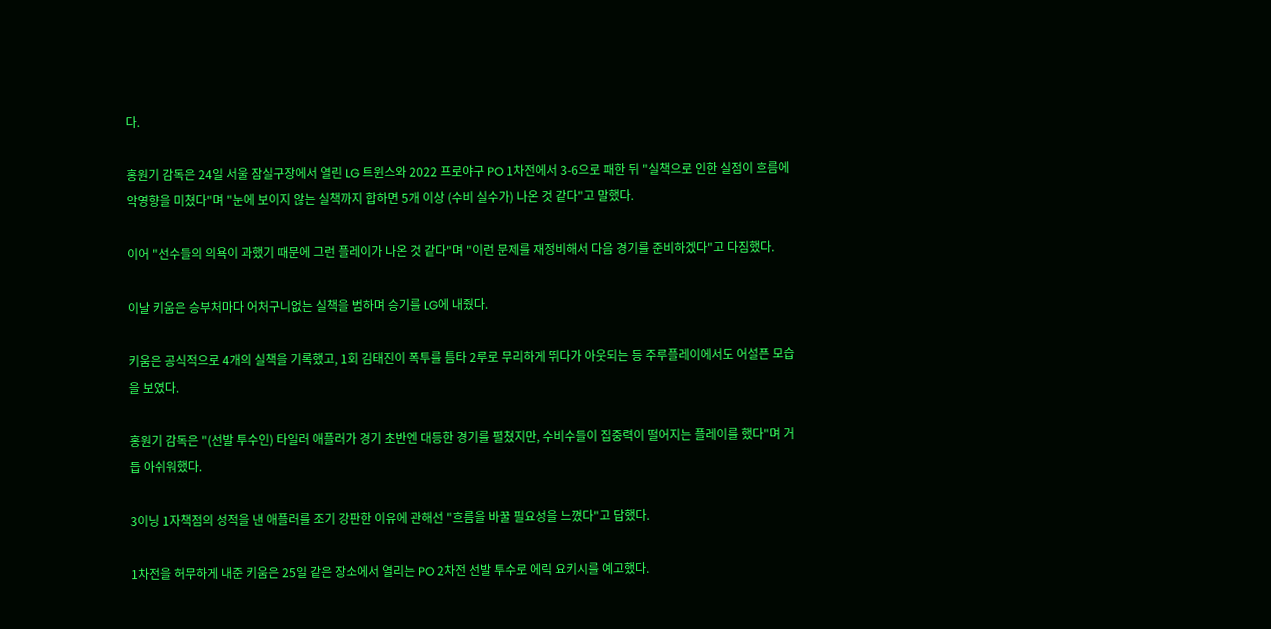다.

홍원기 감독은 24일 서울 잠실구장에서 열린 LG 트윈스와 2022 프로야구 PO 1차전에서 3-6으로 패한 뒤 "실책으로 인한 실점이 흐름에 악영향을 미쳤다"며 "눈에 보이지 않는 실책까지 합하면 5개 이상 (수비 실수가) 나온 것 같다"고 말했다.

이어 "선수들의 의욕이 과했기 때문에 그런 플레이가 나온 것 같다"며 "이런 문제를 재정비해서 다음 경기를 준비하겠다"고 다짐했다.

이날 키움은 승부처마다 어처구니없는 실책을 범하며 승기를 LG에 내줬다.

키움은 공식적으로 4개의 실책을 기록했고, 1회 김태진이 폭투를 틈타 2루로 무리하게 뛰다가 아웃되는 등 주루플레이에서도 어설픈 모습을 보였다.

홍원기 감독은 "(선발 투수인) 타일러 애플러가 경기 초반엔 대등한 경기를 펼쳤지만, 수비수들이 집중력이 떨어지는 플레이를 했다"며 거듭 아쉬워했다.

3이닝 1자책점의 성적을 낸 애플러를 조기 강판한 이유에 관해선 "흐름을 바꿀 필요성을 느꼈다"고 답했다.

1차전을 허무하게 내준 키움은 25일 같은 장소에서 열리는 PO 2차전 선발 투수로 에릭 요키시를 예고했다.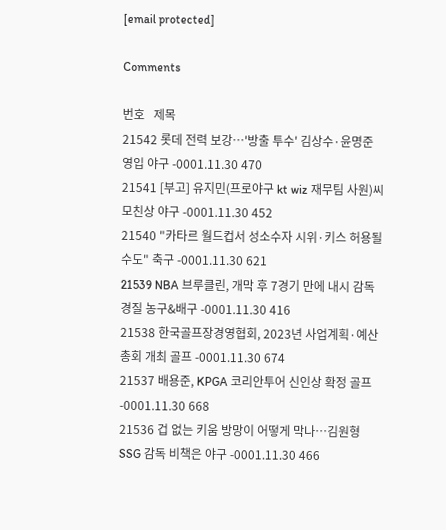[email protected]

Comments

번호   제목
21542 롯데 전력 보강…'방출 투수' 김상수·윤명준 영입 야구 -0001.11.30 470
21541 [부고] 유지민(프로야구 kt wiz 재무팀 사원)씨 모친상 야구 -0001.11.30 452
21540 "카타르 월드컵서 성소수자 시위·키스 허용될 수도" 축구 -0001.11.30 621
21539 NBA 브루클린, 개막 후 7경기 만에 내시 감독 경질 농구&배구 -0001.11.30 416
21538 한국골프장경영협회, 2023년 사업계획·예산 총회 개최 골프 -0001.11.30 674
21537 배용준, KPGA 코리안투어 신인상 확정 골프 -0001.11.30 668
21536 겁 없는 키움 방망이 어떻게 막나…김원형 SSG 감독 비책은 야구 -0001.11.30 466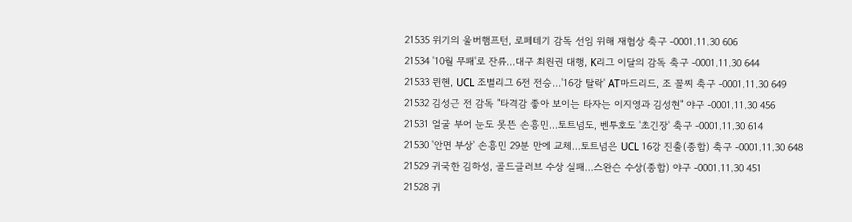21535 위기의 울버햄프턴, 로페테기 감독 선임 위해 재협상 축구 -0001.11.30 606
21534 '10월 무패'로 잔류…대구 최원권 대행, K리그 이달의 감독 축구 -0001.11.30 644
21533 뮌헨, UCL 조별리그 6전 전승…'16강 탈락' AT마드리드, 조 꼴찌 축구 -0001.11.30 649
21532 김성근 전 감독 "타격감 좋아 보이는 타자는 이지영과 김성현" 야구 -0001.11.30 456
21531 얼굴 부어 눈도 못뜬 손흥민…토트넘도, 벤투호도 '초긴장' 축구 -0001.11.30 614
21530 '안면 부상' 손흥민 29분 만에 교체…토트넘은 UCL 16강 진출(종합) 축구 -0001.11.30 648
21529 귀국한 김하성, 골드글러브 수상 실패…스완슨 수상(종합) 야구 -0001.11.30 451
21528 귀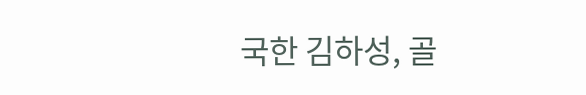국한 김하성, 골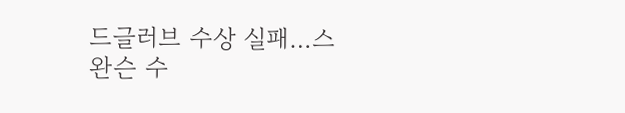드글러브 수상 실패…스완슨 수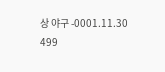상 야구 -0001.11.30 499